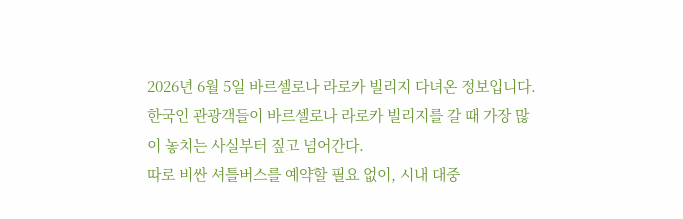2026년 6월 5일 바르셀로나 라로카 빌리지 다녀온 정보입니다.
한국인 관광객들이 바르셀로나 라로카 빌리지를 갈 때 가장 많이 놓치는 사실부터 짚고 넘어간다.
따로 비싼 셔틀버스를 예약할 필요 없이, 시내 대중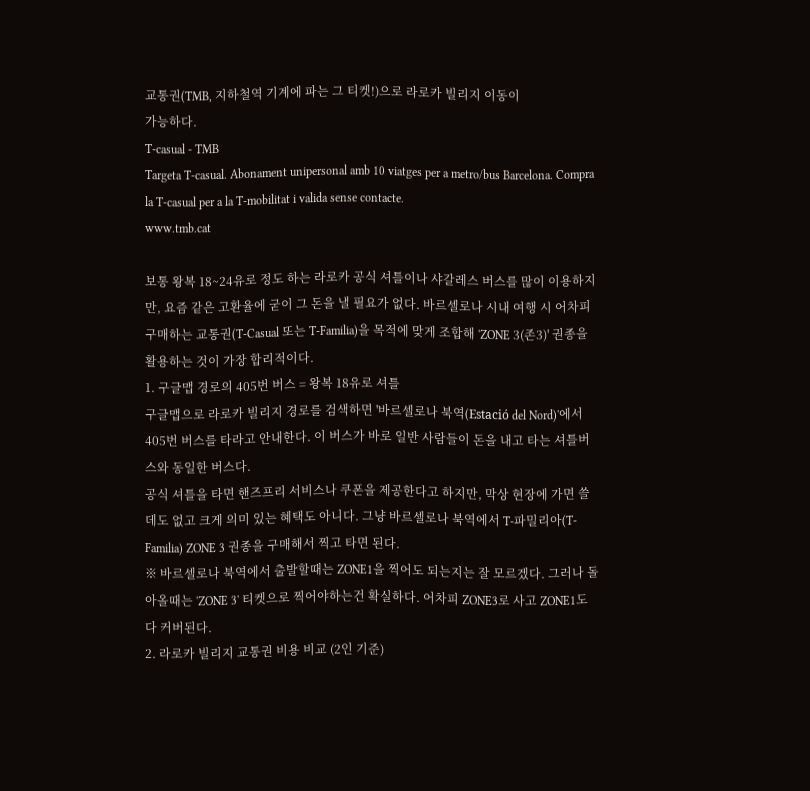교통권(TMB, 지하철역 기계에 파는 그 티켓!)으로 라로카 빌리지 이동이
가능하다.
T-casual - TMB
Targeta T-casual. Abonament unipersonal amb 10 viatges per a metro/bus Barcelona. Compra la T-casual per a la T-mobilitat i valida sense contacte.
www.tmb.cat

보통 왕복 18~24유로 정도 하는 라로카 공식 셔틀이나 샤갈레스 버스를 많이 이용하지만, 요즘 같은 고환율에 굳이 그 돈을 낼 필요가 없다. 바르셀로나 시내 여행 시 어차피 구매하는 교통권(T-Casual 또는 T-Familia)을 목적에 맞게 조합해 'ZONE 3(존3)' 권종을 활용하는 것이 가장 합리적이다.
1. 구글맵 경로의 405번 버스 = 왕복 18유로 셔틀
구글맵으로 라로카 빌리지 경로를 검색하면 '바르셀로나 북역(Estació del Nord)'에서 405번 버스를 타라고 안내한다. 이 버스가 바로 일반 사람들이 돈을 내고 타는 셔틀버스와 동일한 버스다.
공식 셔틀을 타면 핸즈프리 서비스나 쿠폰을 제공한다고 하지만, 막상 현장에 가면 쓸데도 없고 크게 의미 있는 혜택도 아니다. 그냥 바르셀로나 북역에서 T-파밀리아(T-Familia) ZONE 3 권종을 구매해서 찍고 타면 된다.
※ 바르셀로나 북역에서 출발할때는 ZONE1을 찍어도 되는지는 잘 모르겠다. 그러나 돌아올때는 'ZONE 3' 티켓으로 찍어야하는건 확실하다. 어차피 ZONE3로 사고 ZONE1도 다 커버된다.
2. 라로카 빌리지 교통권 비용 비교 (2인 기준)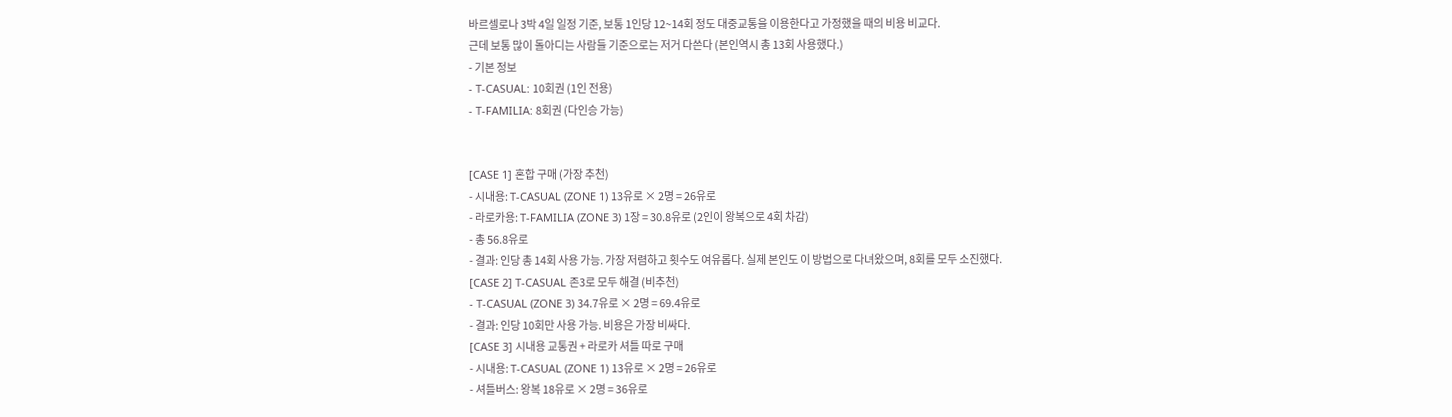바르셀로나 3박 4일 일정 기준, 보통 1인당 12~14회 정도 대중교통을 이용한다고 가정했을 때의 비용 비교다.
근데 보통 많이 돌아디는 사람들 기준으로는 저거 다쓴다 (본인역시 총 13회 사용했다.)
- 기본 정보
- T-CASUAL: 10회권 (1인 전용)
- T-FAMILIA: 8회권 (다인승 가능)


[CASE 1] 혼합 구매 (가장 추천)
- 시내용: T-CASUAL (ZONE 1) 13유로 × 2명 = 26유로
- 라로카용: T-FAMILIA (ZONE 3) 1장 = 30.8유로 (2인이 왕복으로 4회 차감)
- 총 56.8유로
- 결과: 인당 총 14회 사용 가능. 가장 저렴하고 횟수도 여유롭다. 실제 본인도 이 방법으로 다녀왔으며, 8회를 모두 소진했다.
[CASE 2] T-CASUAL 존3로 모두 해결 (비추천)
- T-CASUAL (ZONE 3) 34.7유로 × 2명 = 69.4유로
- 결과: 인당 10회만 사용 가능. 비용은 가장 비싸다.
[CASE 3] 시내용 교통권 + 라로카 셔틀 따로 구매
- 시내용: T-CASUAL (ZONE 1) 13유로 × 2명 = 26유로
- 셔틀버스: 왕복 18유로 × 2명 = 36유로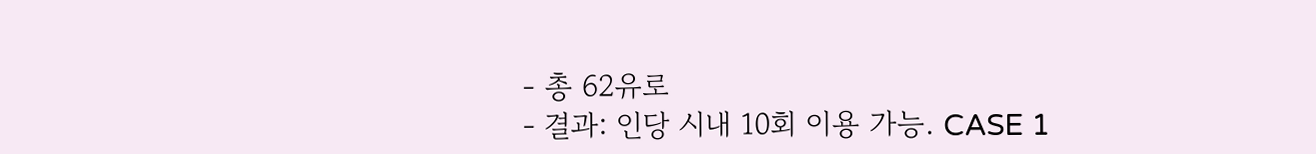- 총 62유로
- 결과: 인당 시내 10회 이용 가능. CASE 1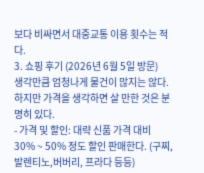보다 비싸면서 대중교통 이용 횟수는 적다.
3. 쇼핑 후기 (2026년 6월 5일 방문)
생각만큼 엄청나게 물건이 많지는 않다. 하지만 가격을 생각하면 살 만한 것은 분명히 있다.
- 가격 및 할인: 대략 신품 가격 대비 30% ~ 50% 정도 할인 판매한다. (구찌, 발렌티노,버버리, 프라다 등등)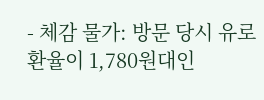- 체감 물가: 방문 당시 유로 환율이 1,780원대인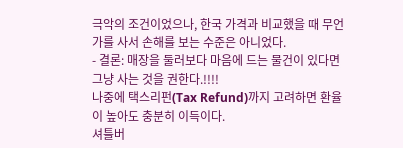극악의 조건이었으나, 한국 가격과 비교했을 때 무언가를 사서 손해를 보는 수준은 아니었다.
- 결론: 매장을 둘러보다 마음에 드는 물건이 있다면 그냥 사는 것을 권한다.!!!!
나중에 택스리펀(Tax Refund)까지 고려하면 환율이 높아도 충분히 이득이다.
셔틀버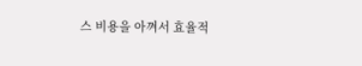스 비용을 아껴서 효율적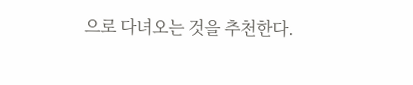으로 다녀오는 것을 추천한다.